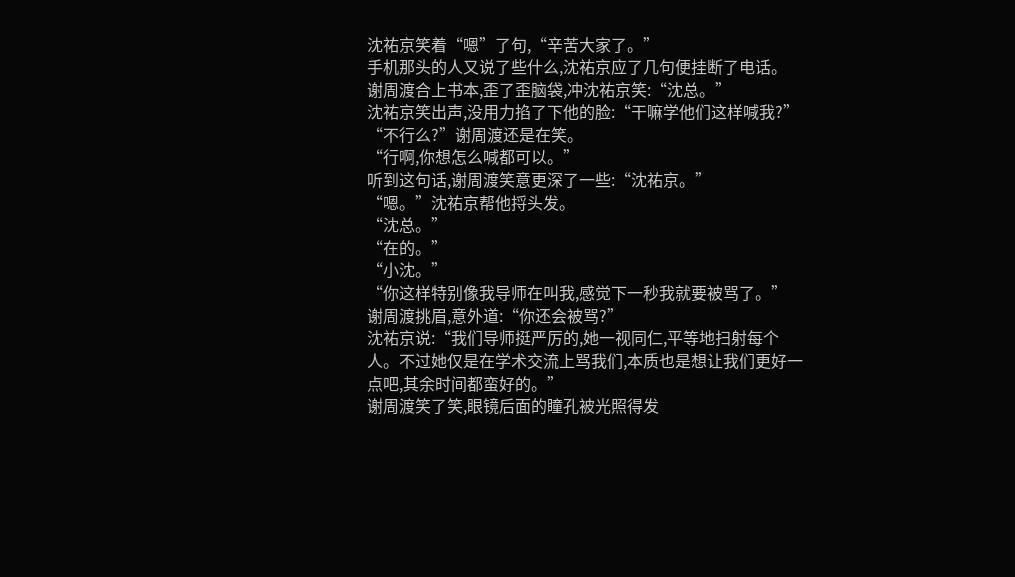沈祐京笑着“嗯”了句,“辛苦大家了。”
手机那头的人又说了些什么,沈祐京应了几句便挂断了电话。
谢周渡合上书本,歪了歪脑袋,冲沈祐京笑:“沈总。”
沈祐京笑出声,没用力掐了下他的脸:“干嘛学他们这样喊我?”
“不行么?”谢周渡还是在笑。
“行啊,你想怎么喊都可以。”
听到这句话,谢周渡笑意更深了一些:“沈祐京。”
“嗯。”沈祐京帮他捋头发。
“沈总。”
“在的。”
“小沈。”
“你这样特别像我导师在叫我,感觉下一秒我就要被骂了。”
谢周渡挑眉,意外道:“你还会被骂?”
沈祐京说:“我们导师挺严厉的,她一视同仁,平等地扫射每个人。不过她仅是在学术交流上骂我们,本质也是想让我们更好一点吧,其余时间都蛮好的。”
谢周渡笑了笑,眼镜后面的瞳孔被光照得发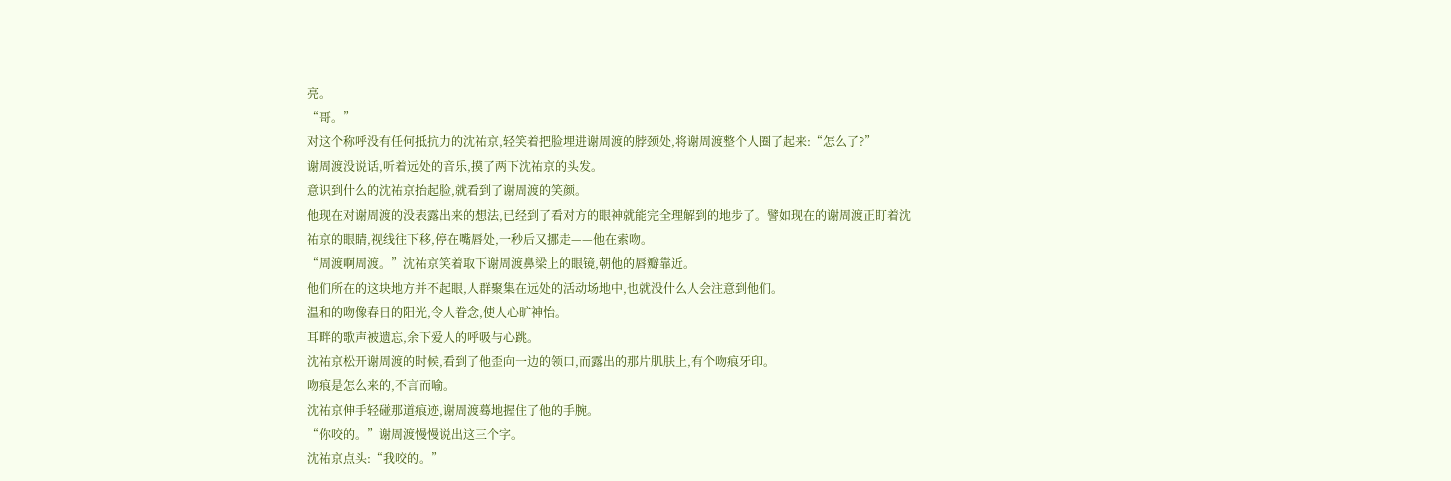亮。
“哥。”
对这个称呼没有任何抵抗力的沈祐京,轻笑着把脸埋进谢周渡的脖颈处,将谢周渡整个人圈了起来:“怎么了?”
谢周渡没说话,听着远处的音乐,摸了两下沈祐京的头发。
意识到什么的沈祐京抬起脸,就看到了谢周渡的笑颜。
他现在对谢周渡的没表露出来的想法,已经到了看对方的眼神就能完全理解到的地步了。譬如现在的谢周渡正盯着沈祐京的眼睛,视线往下移,停在嘴唇处,一秒后又挪走——他在索吻。
“周渡啊周渡。”沈祐京笑着取下谢周渡鼻梁上的眼镜,朝他的唇瓣靠近。
他们所在的这块地方并不起眼,人群聚集在远处的活动场地中,也就没什么人会注意到他们。
温和的吻像春日的阳光,令人眷念,使人心旷神怡。
耳畔的歌声被遗忘,余下爱人的呼吸与心跳。
沈祐京松开谢周渡的时候,看到了他歪向一边的领口,而露出的那片肌肤上,有个吻痕牙印。
吻痕是怎么来的,不言而喻。
沈祐京伸手轻碰那道痕迹,谢周渡蓦地握住了他的手腕。
“你咬的。”谢周渡慢慢说出这三个字。
沈祐京点头:“我咬的。”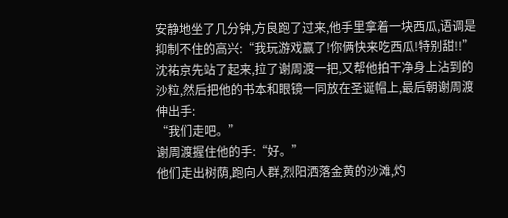安静地坐了几分钟,方良跑了过来,他手里拿着一块西瓜,语调是抑制不住的高兴:“我玩游戏赢了!你俩快来吃西瓜!特别甜!!”
沈祐京先站了起来,拉了谢周渡一把,又帮他拍干净身上沾到的沙粒,然后把他的书本和眼镜一同放在圣诞帽上,最后朝谢周渡伸出手:
“我们走吧。”
谢周渡握住他的手:“好。”
他们走出树荫,跑向人群,烈阳洒落金黄的沙滩,灼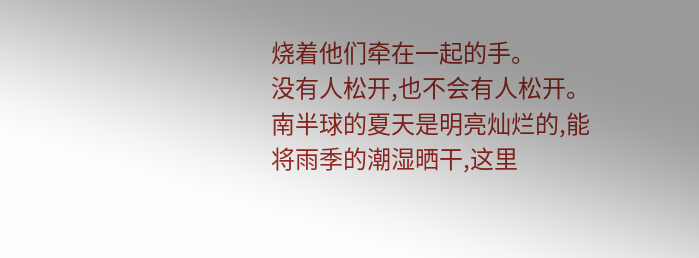烧着他们牵在一起的手。
没有人松开,也不会有人松开。
南半球的夏天是明亮灿烂的,能将雨季的潮湿晒干,这里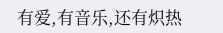有爱,有音乐,还有炽热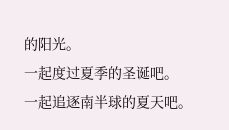的阳光。
一起度过夏季的圣诞吧。
一起追逐南半球的夏天吧。